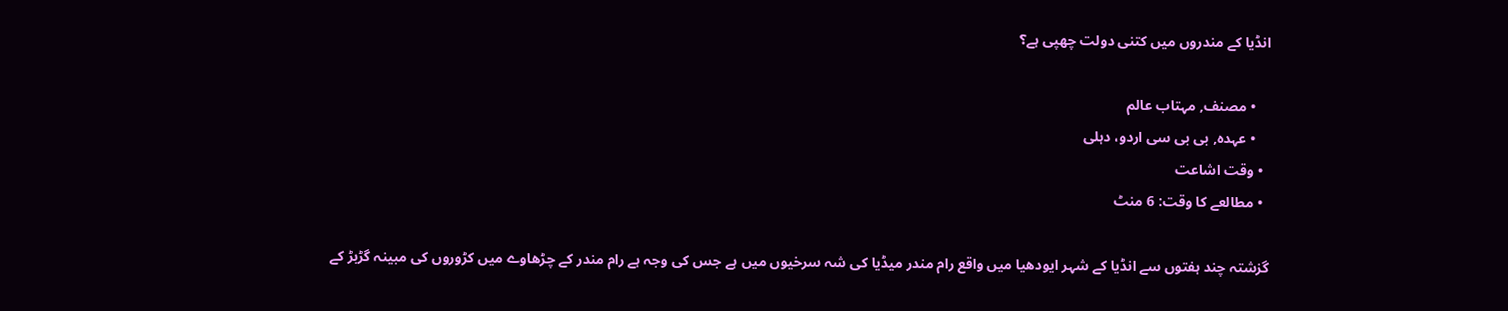انڈیا کے مندروں میں کتنی دولت چھپی ہے؟

    • مصنف, مہتاب عالم
    • عہدہ, بی بی سی اردو، دہلی
  • وقت اشاعت
  • مطالعے کا وقت: 6 منٹ

گزشتہ چند ہفتوں سے انڈیا کے شہر ایودھیا میں واقع رام مندر میڈیا کی شہ سرخیوں میں ہے جس کی وجہ ہے رام مندر کے چڑھاوے میں کڑوروں کی مبینہ گڑبڑ کے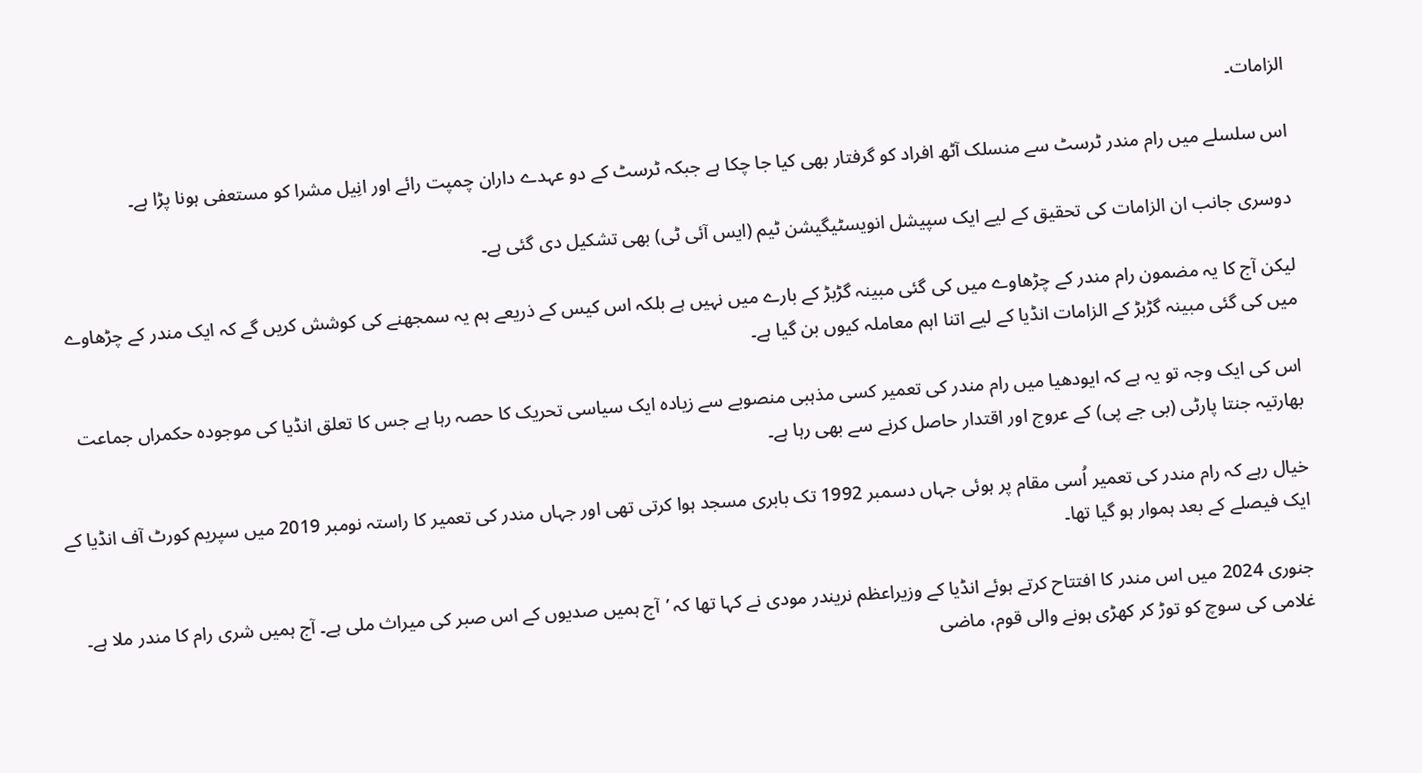الزامات۔

اس سلسلے میں رام مندر ٹرسٹ سے منسلک آٹھ افراد کو گرفتار بھی کیا جا چکا ہے جبکہ ٹرسٹ کے دو عہدے داران چمپت رائے اور انِیل مشرا کو مستعفی ہونا پڑا ہے۔

دوسری جانب ان الزامات کی تحقیق کے لیے ایک سپیشل انویسٹیگیشن ٹیم (ایس آئی ٹی) بھی تشکیل دی گئی ہے۔

لیکن آج کا یہ مضمون رام مندر کے چڑھاوے میں کی گئی مبینہ گڑبڑ کے بارے میں نہیں ہے بلکہ اس کیس کے ذریعے ہم یہ سمجھنے کی کوشش کریں گے کہ ایک مندر کے چڑھاوے میں کی گئی مبینہ گڑبڑ کے الزامات انڈیا کے لیے اتنا اہم معاملہ کیوں بن گیا ہے۔

اس کی ایک وجہ تو یہ ہے کہ ایودھیا میں رام مندر کی تعمیر کسی مذہبی منصوبے سے زیادہ ایک سیاسی تحریک کا حصہ رہا ہے جس کا تعلق انڈیا کی موجودہ حکمراں جماعت بھارتیہ جنتا پارٹی (بی جے پی) کے عروج اور اقتدار حاصل کرنے سے بھی رہا ہے۔

خیال رہے کہ رام مندر کی تعمیر اُسی مقام پر ہوئی جہاں دسمبر 1992 تک بابری مسجد ہوا کرتی تھی اور جہاں مندر کی تعمیر کا راستہ نومبر 2019 میں سپریم کورٹ آف انڈیا کے ایک فیصلے کے بعد ہموار ہو گیا تھا۔

جنوری 2024 میں اس مندر کا افتتاح کرتے ہوئے انڈیا کے وزیراعظم نریندر مودی نے کہا تھا کہ ’آج ہمیں صدیوں کے اس صبر کی میراث ملی ہے۔ آج ہمیں شری رام کا مندر ملا ہے۔ غلامی کی سوچ کو توڑ کر کھڑی ہونے والی قوم، ماضی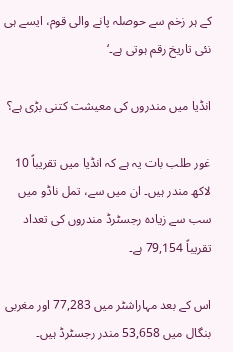کے ہر زخم سے حوصلہ پانے والی قوم، ایسے ہی نئی تاریخ رقم ہوتی ہے۔‘

انڈیا میں مندروں کی معیشت کتنی بڑی ہے؟

غور طلب بات یہ ہے کہ انڈیا میں تقریباً 10 لاکھ مندر ہیں۔ ان میں سے، تمل ناڈو میں سب سے زیادہ رجسٹرڈ مندروں کی تعداد تقریباً 79,154 ہے۔

اس کے بعد مہاراشٹر میں 77,283 اور مغربی بنگال میں 53,658 مندر رجسٹرڈ ہیں۔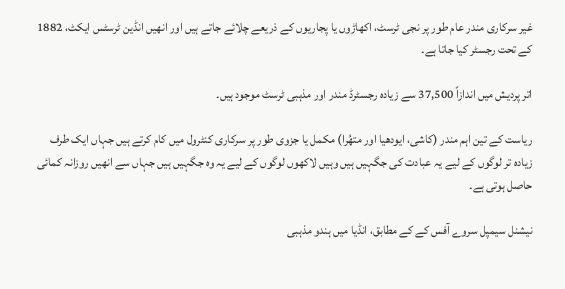غیر سرکاری مندر عام طور پر نجی ٹرسٹ، اکھاڑوں یا پجاریوں کے ذریعے چلائے جاتے ہیں اور انھیں انڈین ٹرسٹس ایکٹ، 1882 کے تحت رجسٹر کیا جاتا ہے۔

اتر پردیش میں اندازاً 37,500 سے زیادہ رجسٹرڈ مندر اور مذہبی ٹرسٹ موجود ہیں۔

ریاست کے تین اہم مندر (کاشی، ایودھیا اور متھُرا) مکمل یا جزوی طور پر سرکاری کنٹرول میں کام کرتے ہیں جہاں ایک طرف زیادہ تر لوگوں کے لیے یہ عبادت کی جگہیں ہیں وہیں لاکھوں لوگوں کے لیے یہ وہ جگہیں ہیں جہاں سے انھیں روزانہ کمائی حاصل ہوتی ہے۔

نیشنل سیمپل سروے آفس کے کے مطابق، انڈیا میں ہندو مذہبی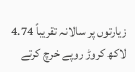زیارتوں پر سالانہ تقریباً 4.74 لاکھ کروڑ روپے خرچ کرتے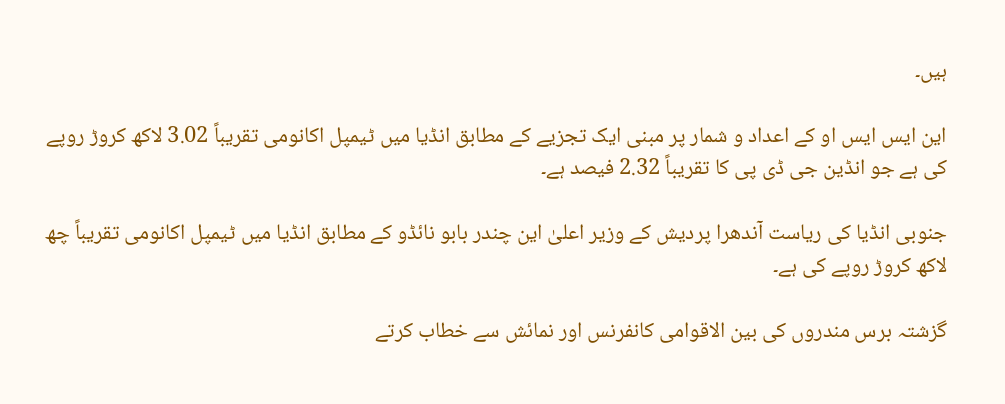ہیں۔

این ایس ایس او کے اعداد و شمار پر مبنی ایک تجزیے کے مطابق انڈیا میں ٹیمپل اکانومی تقریباً 3.02 لاکھ کروڑ روپے کی ہے جو انڈین جی ڈی پی کا تقریباً 2.32 فیصد ہے۔

جنوبی انڈیا کی ریاست آندھرا پردیش کے وزیر اعلیٰ این چندر بابو نائڈو کے مطابق انڈیا میں ٹیمپل اکانومی تقریباً چھ لاکھ کروڑ روپے کی ہے۔

گزشتہ برس مندروں کی بین الاقوامی کانفرنس اور نمائش سے خطاب کرتے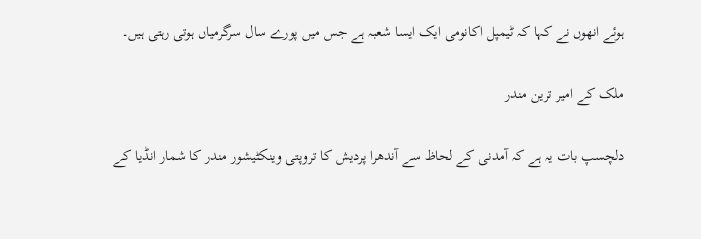ہوئے انھوں نے کہا کہ ٹیمپل اکانومی ایک ایسا شعبہ ہے جس میں پورے سال سرگرمیاں ہوتی رہتی ہیں۔

ملک کے امیر ترین مندر

دلچسپ بات یہ ہے کہ آمدنی کے لحاظ سے آندھرا پردیش کا تروپتی وینکٹیشور مندر کا شمار انڈیا کے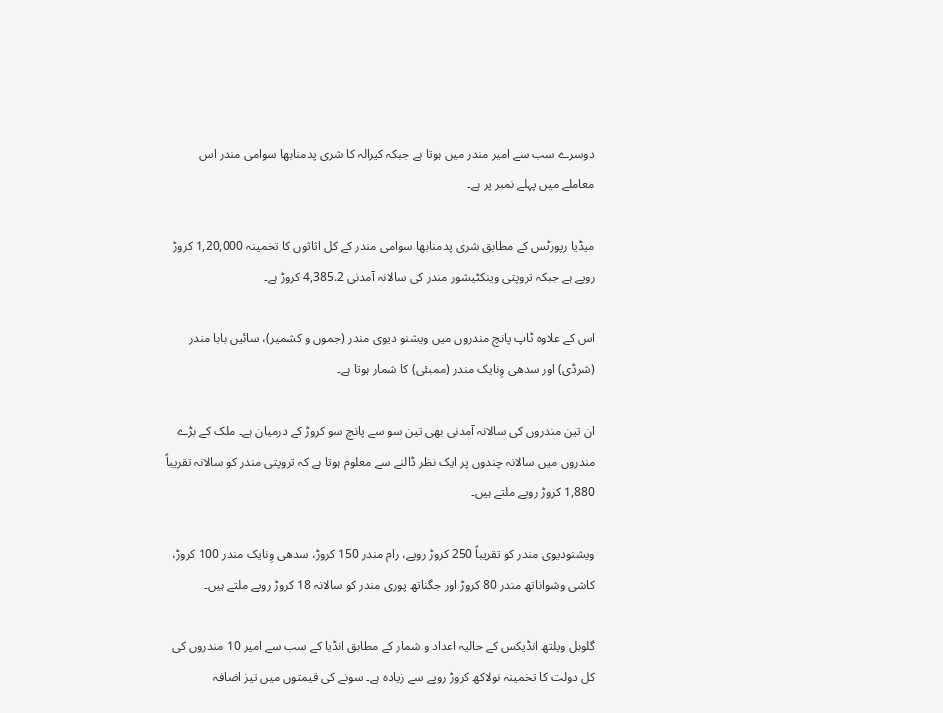دوسرے سب سے امیر مندر میں ہوتا ہے جبکہ کیرالہ کا شری پدمنابھا سوامی مندر اس معاملے میں پہلے نمبر پر ہے۔

میڈیا رپورٹس کے مطابق شری پدمنابھا سوامی مندر کے کل اثاثوں کا تخمینہ 1,20,000 کروڑ روپے ہے جبکہ تروپتی وینکٹیشور مندر کی سالانہ آمدنی 4,385.2 کروڑ ہے۔

اس کے علاوہ ٹاپ پانچ مندروں میں ویشنو دیوی مندر (جموں و کشمیر)، سائیں بابا مندر (شرڈی) اور سدھی وِنایک مندر (ممبئی) کا شمار ہوتا ہے۔

ان تین مندروں کی سالانہ آمدنی بھی تین سو سے پانچ سو کروڑ کے درمیان ہے۔ ملک کے بڑے مندروں میں سالانہ چندوں پر ایک نظر ڈالنے سے معلوم ہوتا ہے کہ تروپتی مندر کو سالانہ تقریباً 1,880 کروڑ روپے ملتے ہیں۔

ویشنودیوی مندر کو تقریباً 250 کروڑ روپے، رام مندر 150 کروڑ، سدھی وِنایک مندر 100 کروڑ، کاشی وشواناتھ مندر 80 کروڑ اور جگناتھ پوری مندر کو سالانہ 18 کروڑ روپے ملتے ہیں۔

گلوبل ویلتھ انڈیکس کے حالیہ اعداد و شمار کے مطابق انڈیا کے سب سے امیر 10 مندروں کی کل دولت کا تخمینہ نولاکھ کروڑ روپے سے زیادہ ہے۔ سونے کی قیمتوں میں تیز اضافہ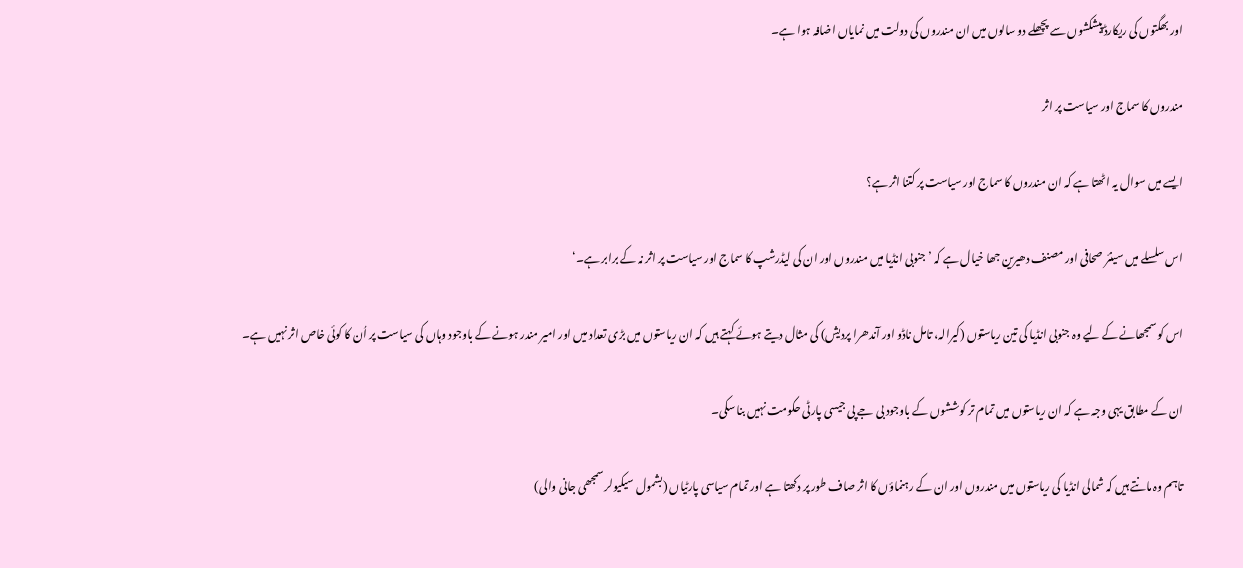اور بھگتوں کی ریکارڈ پیشکشوں سے پچھلے دو سالوں میں ان مندروں کی دولت میں نمایاں اضافہ ہوا ہے۔

مندروں کا سماج اور سیاست پر اثر

ایسے میں سوال یہ اٹھتا ہے کہ ان مندروں کا سماج اور سیاست پر کتنا اثر ہے؟

اس سلسلے میں سینئر صحافی اور مصنف دھیرین جھا خیال ہے کہ ’جنوبی انڈیا میں مندروں اور ان کی لیڈرشپ کا سماج اور سیاست پر اثر نہ کے برابر ہے۔‘

اس کو سمجھانے کے لیے وہ جنوبی انڈیا کی تین ریاستوں (کیرالہ، تامل ناڈو اور آندھرا پردیش) کی مثال دیتے ہوئے کہتے ہیں کہ ان ریاستوں میں بڑی تعداد میں اور امیر مندر ہونے کے باوجود وہاں کی سیاست پر اُن کا کوئی خاص اثر نہیں ہے۔

ان کے مطابق یہی وجہ ہے کہ ان ریاستوں میں تمام تر کوششوں کے باوجود بی جے پی جیسی پارٹی حکومت نہیں بنا سکی۔

تاہم وہ مانتے ہیں کہ شمالی انڈیا کی ریاستوں میں مندروں اور ان کے رہنماؤں کا اثر صاف طور پر دکھتا ہے اور تمام سیاسی پارٹیاں (بشمول سیکیولر سمجھی جانی والی)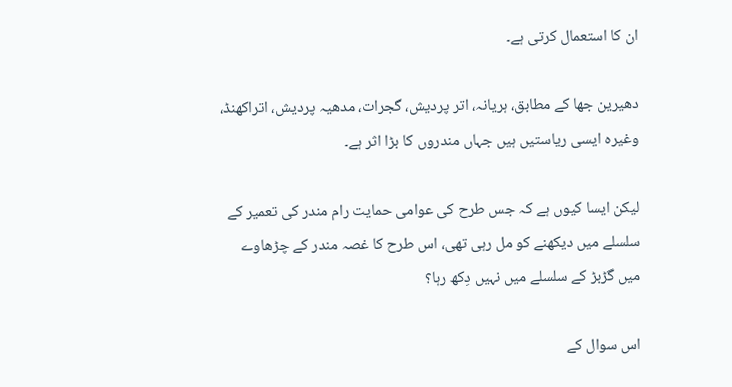ان کا استعمال کرتی ہے۔

دھیرین جھا کے مطابق، ہریانہ، اتر پردیش، گجرات، مدھیہ پردیش، اتراکھنڈ، وغیرہ ایسی ریاستیں ہیں جہاں مندروں کا بڑا اثر ہے۔

لیکن ایسا کیوں ہے کہ جس طرح کی عوامی حمایت رام مندر کی تعمیر کے سلسلے میں دیکھنے کو مل رہی تھی، اس طرح کا غصہ مندر کے چڑھاوے میں گڑبڑ کے سلسلے میں نہیں دِکھ رہا؟

اس سوال کے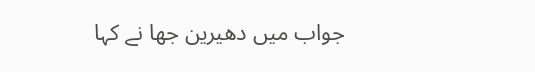جواب میں دھیرین جھا نے کہا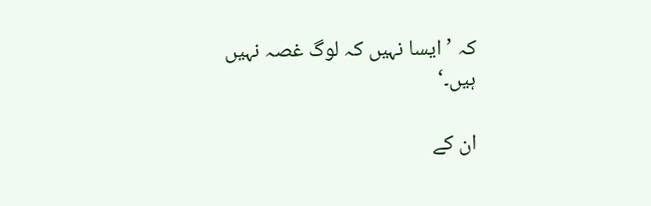کہ ’ایسا نہیں کہ لوگ غصہ نہیں ہیں۔‘

ان کے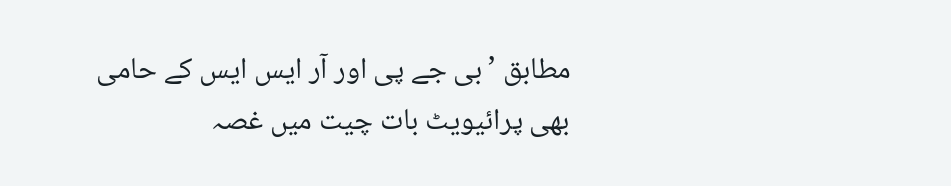مطابق ’بی جے پی اور آر ایس ایس کے حامی بھی پرائیویٹ بات چیت میں غصہ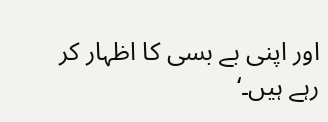اور اپنی بے بسی کا اظہار کر رہے ہیں۔‘